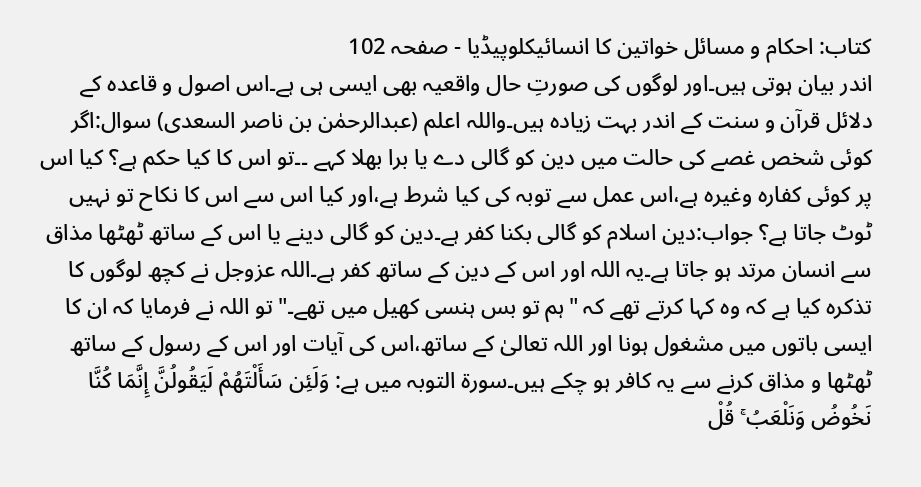کتاب: احکام و مسائل خواتین کا انسائیکلوپیڈیا - صفحہ 102
اندر بیان ہوتی ہیں۔اور لوگوں کی صورتِ حال واقعیہ بھی ایسی ہی ہے۔اس اصول و قاعدہ کے دلائل قرآن و سنت کے اندر بہت زیادہ ہیں۔واللہ اعلم (عبدالرحمٰن بن ناصر السعدی) سوال:اگر کوئی شخص غصے کی حالت میں دین کو گالی دے یا برا بھلا کہے ۔۔تو اس کا کیا حکم ہے؟ کیا اس پر کوئی کفارہ وغیرہ ہے،اس عمل سے توبہ کی کیا شرط ہے،اور کیا اس سے اس کا نکاح تو نہیں ٹوٹ جاتا ہے؟ جواب:دین اسلام کو گالی بکنا کفر ہے۔دین کو گالی دینے یا اس کے ساتھ ٹھٹھا مذاق سے انسان مرتد ہو جاتا ہے۔یہ اللہ اور اس کے دین کے ساتھ کفر ہے۔اللہ عزوجل نے کچھ لوگوں کا تذکرہ کیا ہے کہ وہ کہا کرتے تھے کہ "ہم تو بس ہنسی کھیل میں تھے۔" تو اللہ نے فرمایا کہ ان کا ایسی باتوں میں مشغول ہونا اور اللہ تعالیٰ کے ساتھ،اس کی آیات اور اس کے رسول کے ساتھ ٹھٹھا و مذاق کرنے سے یہ کافر ہو چکے ہیں۔سورۃ التوبہ میں ہے: وَلَئِن سَأَلْتَهُمْ لَيَقُولُنَّ إِنَّمَا كُنَّا نَخُوضُ وَنَلْعَبُ ۚ قُلْ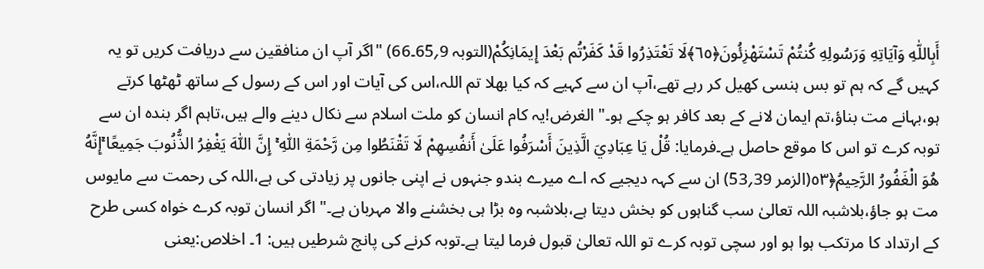أَبِاللّٰهِ وَآيَاتِهِ وَرَسُولِهِ كُنتُمْ تَسْتَهْزِئُونَ﴿٦٥﴾لَا تَعْتَذِرُوا قَدْ كَفَرْتُم بَعْدَ إِيمَانِكُمْ(التوبہ 9؍65۔66) "اگر آپ ان منافقین سے دریافت کریں تو یہ کہیں گے کہ ہم تو بس ہنسی کھیل کر رہے تھے،آپ ان سے کہیے کہ کیا بھلا تم اللہ،اس کی آیات اور اس کے رسول کے ساتھ ٹھٹھا کرتے ہو،بہانے مت بناؤ،تم ایمان لانے کے بعد کافر ہو چکے ہو۔" الغرض!یہ کام انسان کو ملت اسلام سے نکال دینے والے ہیں،تاہم اگر بندہ ان سے توبہ کرے تو اس کا موقع حاصل ہے۔فرمایا: قُلْ يَا عِبَادِيَ الَّذِينَ أَسْرَفُوا عَلَىٰ أَنفُسِهِمْ لَا تَقْنَطُوا مِن رَّحْمَةِ اللّٰهِ ۚ إِنَّ اللّٰهَ يَغْفِرُ الذُّنُوبَ جَمِيعًا ۚإِنَّهُ هُوَ الْغَفُورُ الرَّحِيمُ﴿٥٣(الزمر 39؍53) ان سے کہہ دیجیے کہ اے میرے بندو جنہوں نے اپنی جانوں پر زیادتی کی ہے،اللہ کی رحمت سے مایوس مت ہو جاؤ،بلاشبہ اللہ تعالیٰ سب گناہوں کو بخش دیتا ہے،بلاشبہ وہ بڑا ہی بخشنے والا مہربان ہے۔" اگر انسان توبہ کرے خواہ کسی طرح کے ارتداد کا مرتکب ہوا ہو اور سچی توبہ کرے تو اللہ تعالیٰ قبول فرما لیتا ہے۔توبہ کرنے کی پانچ شرطیں ہیں: 1۔ اخلاص:یعنی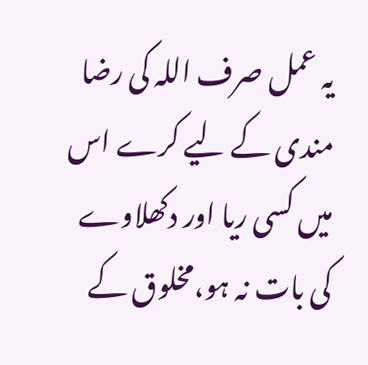یہ عمل صرف اللہ کی رضا مندی کے لیے کرے اس میں کسی ریا اور دکھلاوے کی بات نہ ہو،مخلوق کے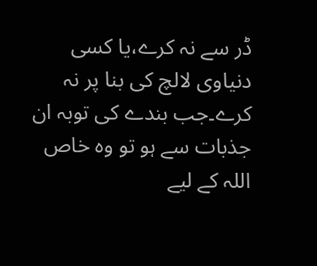ڈر سے نہ کرے،یا کسی دنیاوی لالچ کی بنا پر نہ کرے۔جب بندے کی توبہ ان جذبات سے ہو تو وہ خاص اللہ کے لیے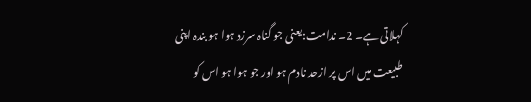کہلاتی ہے۔ 2۔ ندامت:یعنی جو گناہ سرزد ہوا ہو بندہ اپنی طبیعت میں اس پر ازحد نادم ہو اور جو ہوا ہو اس کو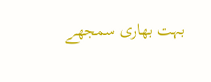بہت بھاری سمجھے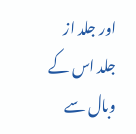اور جلد از جلد اس کے وبال سے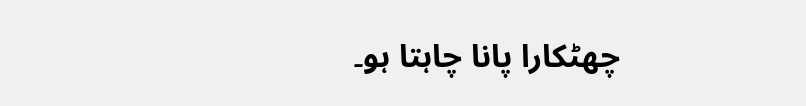چھٹکارا پانا چاہتا ہو۔